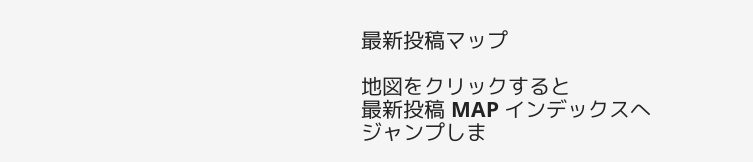最新投稿マップ

地図をクリックすると
最新投稿 MAP インデックスへ
ジャンプしま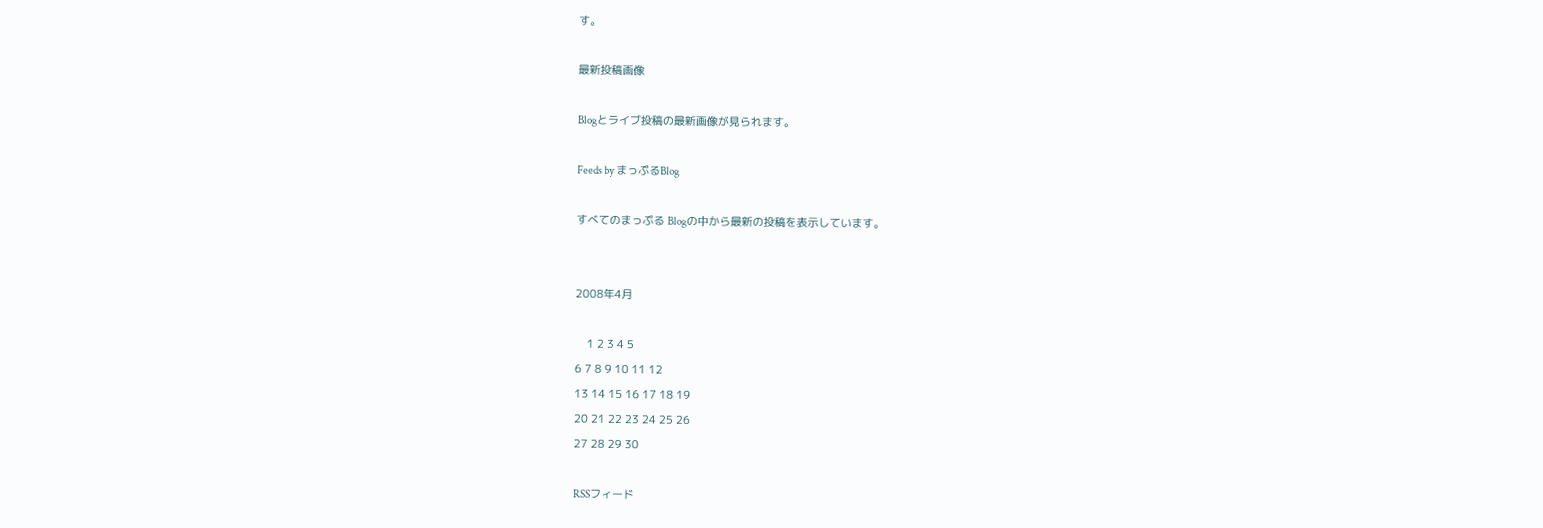す。

最新投稿画像

Blogとライブ投稿の最新画像が見られます。

Feeds by まっぷるBlog

すべてのまっぷる Blogの中から最新の投稿を表示しています。


2008年4月

    1 2 3 4 5
6 7 8 9 10 11 12
13 14 15 16 17 18 19
20 21 22 23 24 25 26
27 28 29 30

RSSフィード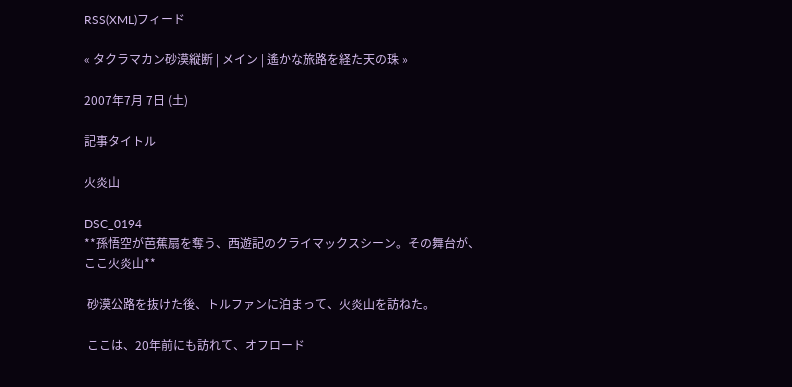RSS(XML)フィード

« タクラマカン砂漠縦断 | メイン | 遙かな旅路を経た天の珠 »

2007年7月 7日 (土)

記事タイトル

火炎山

DSC_0194
**孫悟空が芭蕉扇を奪う、西遊記のクライマックスシーン。その舞台が、       ここ火炎山**

 砂漠公路を抜けた後、トルファンに泊まって、火炎山を訪ねた。

 ここは、20年前にも訪れて、オフロード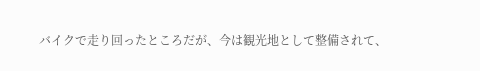バイクで走り回ったところだが、今は観光地として整備されて、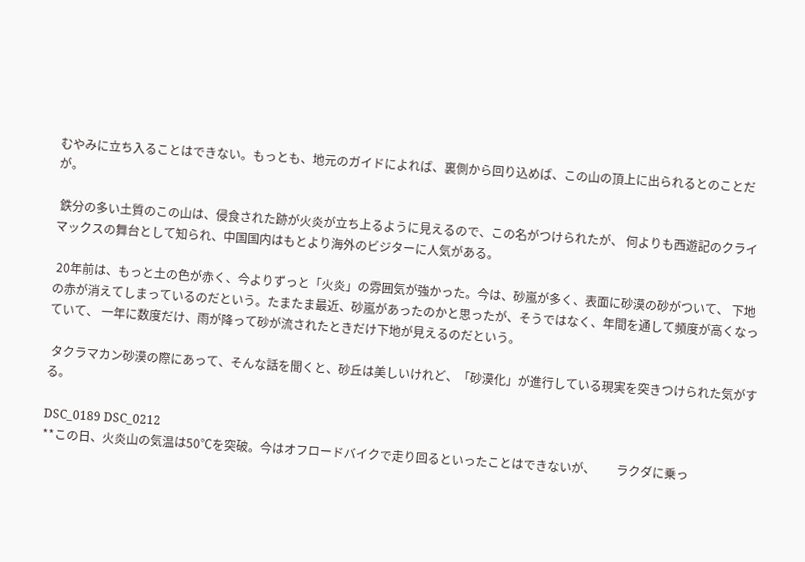むやみに立ち入ることはできない。もっとも、地元のガイドによれば、裏側から回り込めば、この山の頂上に出られるとのことだが。

 鉄分の多い土質のこの山は、侵食された跡が火炎が立ち上るように見えるので、この名がつけられたが、 何よりも西遊記のクライマックスの舞台として知られ、中国国内はもとより海外のビジターに人気がある。

 20年前は、もっと土の色が赤く、今よりずっと「火炎」の雰囲気が強かった。今は、砂嵐が多く、表面に砂漠の砂がついて、 下地の赤が消えてしまっているのだという。たまたま最近、砂嵐があったのかと思ったが、そうではなく、年間を通して頻度が高くなっていて、 一年に数度だけ、雨が降って砂が流されたときだけ下地が見えるのだという。

 タクラマカン砂漠の際にあって、そんな話を聞くと、砂丘は美しいけれど、「砂漠化」が進行している現実を突きつけられた気がする。

DSC_0189 DSC_0212
**この日、火炎山の気温は50℃を突破。今はオフロードバイクで走り回るといったことはできないが、       ラクダに乗っ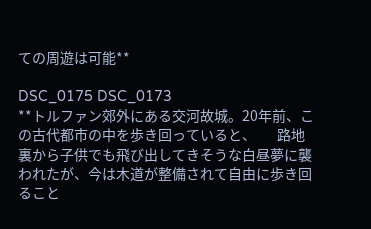ての周遊は可能**

DSC_0175 DSC_0173
**トルファン郊外にある交河故城。20年前、この古代都市の中を歩き回っていると、       路地裏から子供でも飛び出してきそうな白昼夢に襲われたが、今は木道が整備されて自由に歩き回ること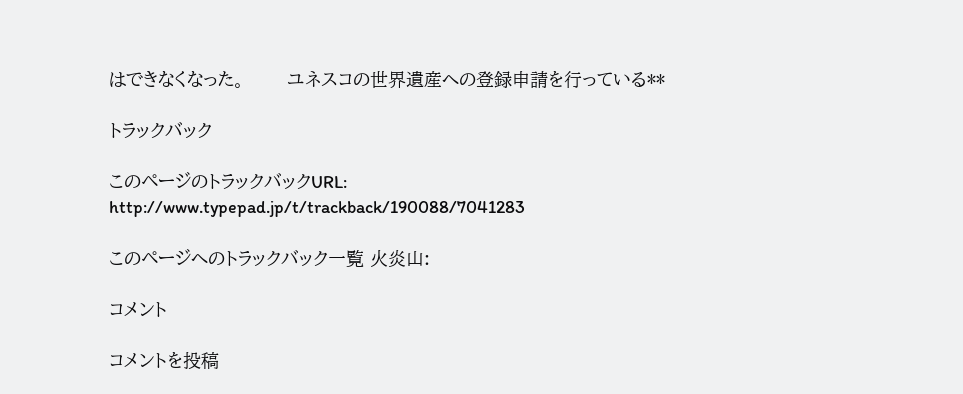はできなくなった。       ユネスコの世界遺産への登録申請を行っている**

トラックバック

このページのトラックバックURL:
http://www.typepad.jp/t/trackback/190088/7041283

このページへのトラックバック一覧 火炎山:

コメント

コメントを投稿